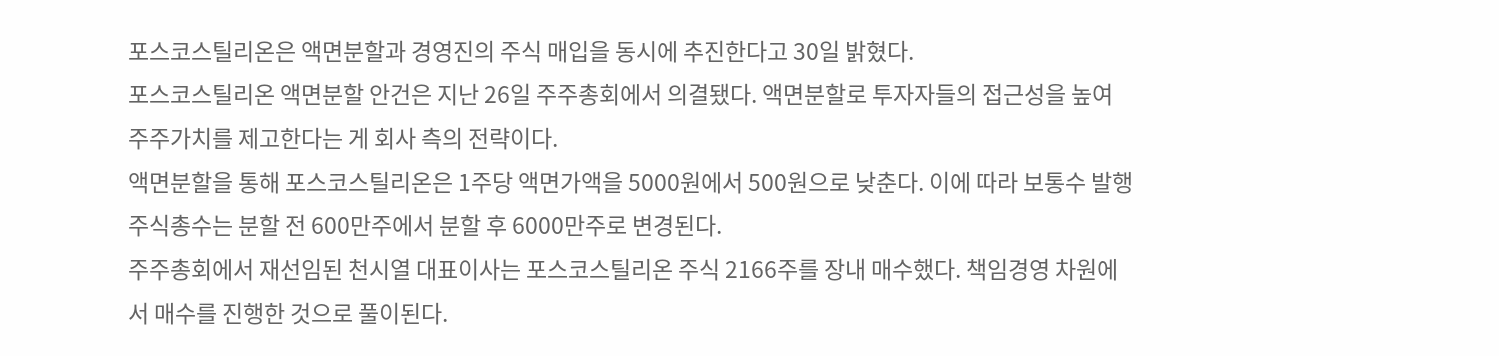포스코스틸리온은 액면분할과 경영진의 주식 매입을 동시에 추진한다고 30일 밝혔다.
포스코스틸리온 액면분할 안건은 지난 26일 주주총회에서 의결됐다. 액면분할로 투자자들의 접근성을 높여 주주가치를 제고한다는 게 회사 측의 전략이다.
액면분할을 통해 포스코스틸리온은 1주당 액면가액을 5000원에서 500원으로 낮춘다. 이에 따라 보통수 발행주식총수는 분할 전 600만주에서 분할 후 6000만주로 변경된다.
주주총회에서 재선임된 천시열 대표이사는 포스코스틸리온 주식 2166주를 장내 매수했다. 책임경영 차원에서 매수를 진행한 것으로 풀이된다.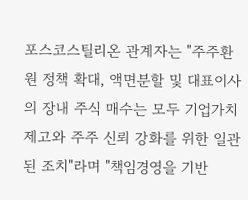포스코스틸리온 관계자는 "주주환원 정책 확대, 액면분할 및 대표이사의 장내 주식 매수는 모두 기업가치 제고와 주주 신뢰 강화를 위한 일관된 조치"라며 "책임경영을 기반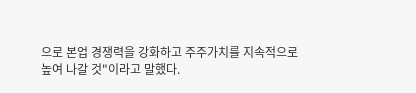으로 본업 경쟁력을 강화하고 주주가치를 지속적으로 높여 나갈 것"이라고 말했다.